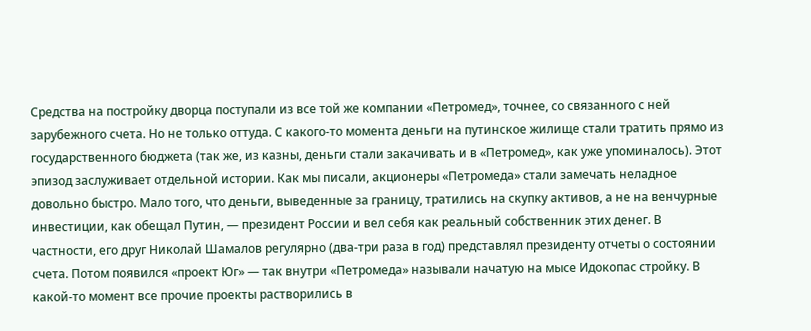Средства на постройку дворца поступали из все той же компании «Петромед», точнее, со связанного с ней зарубежного счета. Но не только оттуда. С какого-то момента деньги на путинское жилище стали тратить прямо из государственного бюджета (так же, из казны, деньги стали закачивать и в «Петромед», как уже упоминалось). Этот эпизод заслуживает отдельной истории. Как мы писали, акционеры «Петромеда» стали замечать неладное довольно быстро. Мало того, что деньги, выведенные за границу, тратились на скупку активов, а не на венчурные инвестиции, как обещал Путин, — президент России и вел себя как реальный собственник этих денег. В частности, его друг Николай Шамалов регулярно (два-три раза в год) представлял президенту отчеты о состоянии счета. Потом появился «проект Юг» — так внутри «Петромеда» называли начатую на мысе Идокопас стройку. В какой-то момент все прочие проекты растворились в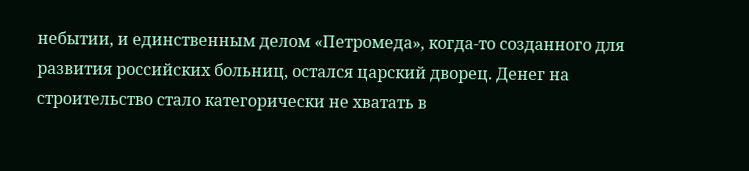небытии, и единственным делом «Петромеда», когда-то созданного для развития российских больниц, остался царский дворец. Денег на строительство стало категорически не хватать в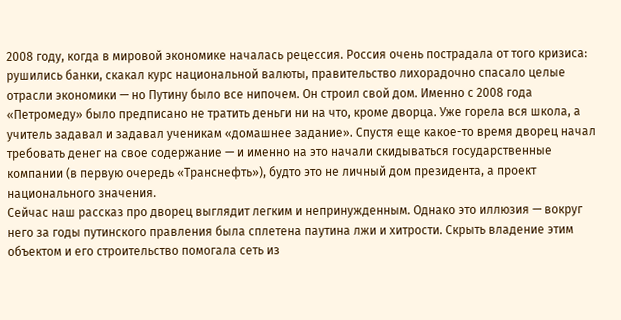2008 году, когда в мировой экономике началась рецессия. Россия очень пострадала от того кризиса: рушились банки, скакал курс национальной валюты, правительство лихорадочно спасало целые отрасли экономики — но Путину было все нипочем. Он строил свой дом. Именно с 2008 года «Петромеду» было предписано не тратить деньги ни на что, кроме дворца. Уже горела вся школа, а учитель задавал и задавал ученикам «домашнее задание». Спустя еще какое-то время дворец начал требовать денег на свое содержание — и именно на это начали скидываться государственные компании (в первую очередь «Транснефть»), будто это не личный дом президента, а проект национального значения.
Сейчас наш рассказ про дворец выглядит легким и непринужденным. Однако это иллюзия — вокруг него за годы путинского правления была сплетена паутина лжи и хитрости. Скрыть владение этим объектом и его строительство помогала сеть из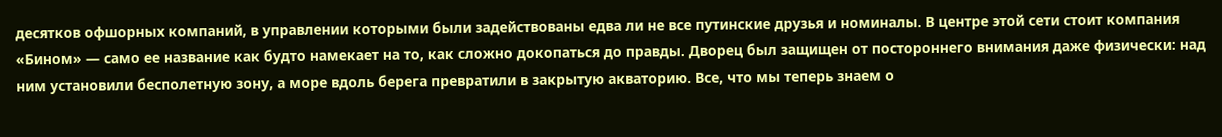десятков офшорных компаний, в управлении которыми были задействованы едва ли не все путинские друзья и номиналы. В центре этой сети стоит компания «Бином» — само ее название как будто намекает на то, как сложно докопаться до правды. Дворец был защищен от постороннего внимания даже физически: над ним установили бесполетную зону, а море вдоль берега превратили в закрытую акваторию. Все, что мы теперь знаем о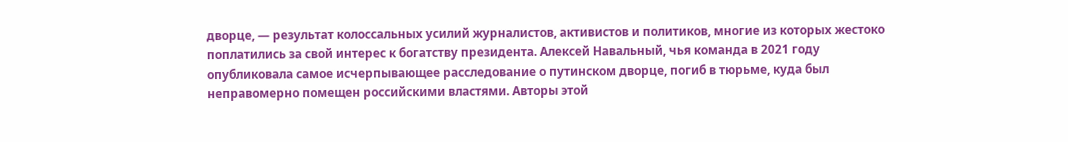дворце, — результат колоссальных усилий журналистов, активистов и политиков, многие из которых жестоко поплатились за свой интерес к богатству президента. Алексей Навальный, чья команда в 2021 году опубликовала самое исчерпывающее расследование о путинском дворце, погиб в тюрьме, куда был неправомерно помещен российскими властями. Авторы этой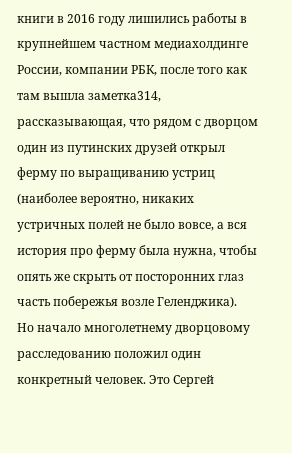книги в 2016 году лишились работы в крупнейшем частном медиахолдинге России, компании РБК, после того как там вышла заметка314, рассказывающая, что рядом с дворцом один из путинских друзей открыл ферму по выращиванию устриц (наиболее вероятно, никаких устричных полей не было вовсе, а вся история про ферму была нужна, чтобы опять же скрыть от посторонних глаз часть побережья возле Геленджика).
Но начало многолетнему дворцовому расследованию положил один конкретный человек. Это Сергей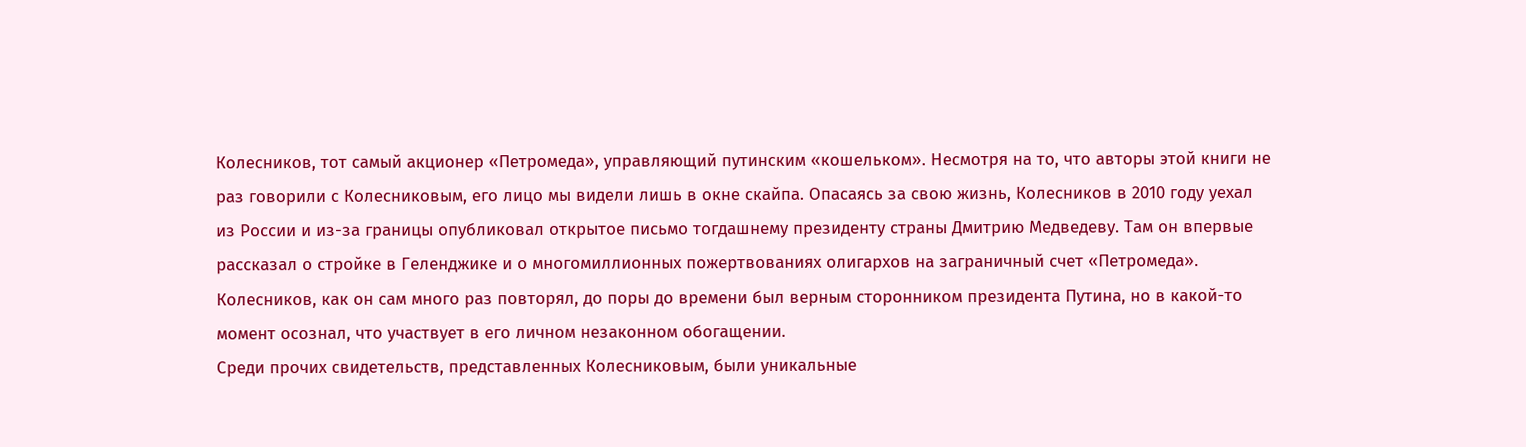Колесников, тот самый акционер «Петромеда», управляющий путинским «кошельком». Несмотря на то, что авторы этой книги не раз говорили с Колесниковым, его лицо мы видели лишь в окне скайпа. Опасаясь за свою жизнь, Колесников в 2010 году уехал из России и из-за границы опубликовал открытое письмо тогдашнему президенту страны Дмитрию Медведеву. Там он впервые рассказал о стройке в Геленджике и о многомиллионных пожертвованиях олигархов на заграничный счет «Петромеда». Колесников, как он сам много раз повторял, до поры до времени был верным сторонником президента Путина, но в какой-то момент осознал, что участвует в его личном незаконном обогащении.
Среди прочих свидетельств, представленных Колесниковым, были уникальные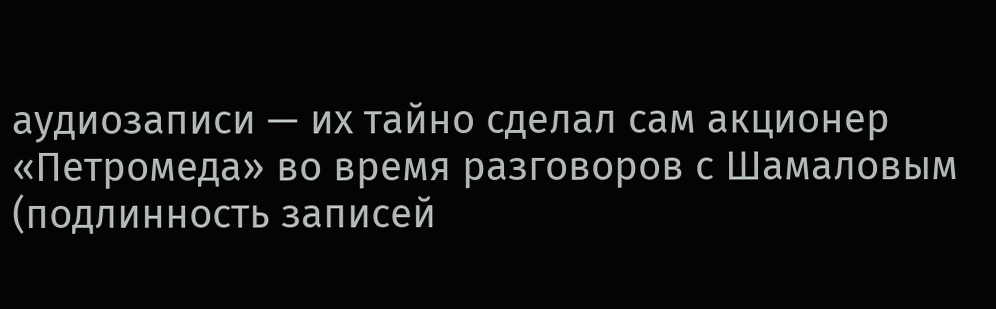аудиозаписи — их тайно сделал сам акционер «Петромеда» во время разговоров с Шамаловым (подлинность записей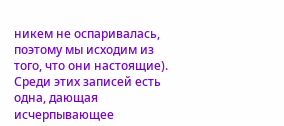никем не оспаривалась, поэтому мы исходим из того, что они настоящие). Среди этих записей есть одна, дающая исчерпывающее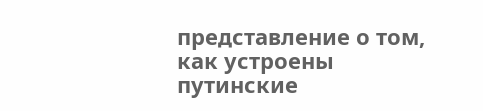представление о том, как устроены путинские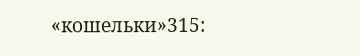«кошельки»315: